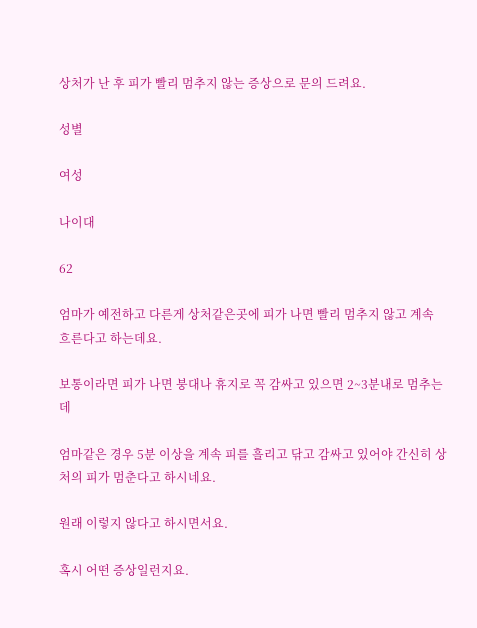상처가 난 후 피가 빨리 멈추지 않는 증상으로 문의 드려요.

성별

여성

나이대

62

엄마가 예전하고 다른게 상처같은곳에 피가 나면 빨리 멈추지 않고 계속 흐른다고 하는데요.

보통이라면 피가 나면 붕대나 휴지로 꼭 감싸고 있으면 2~3분내로 멈추는데

엄마같은 경우 5분 이상을 계속 피를 흘리고 닦고 감싸고 있어야 간신히 상처의 피가 멈춘다고 하시네요.

원래 이렇지 않다고 하시면서요.

혹시 어떤 증상일런지요.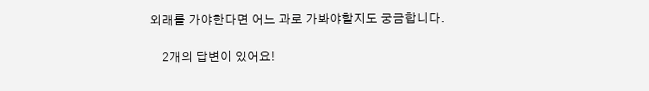외래를 가야한다면 어느 과로 가봐야할지도 궁금합니다.

    2개의 답변이 있어요!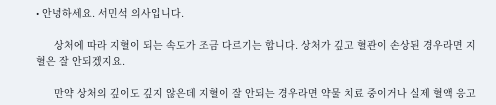• 안녕하세요. 서민석 의사입니다.

      상처에 따라 지혈이 되는 속도가 조금 다르기는 합니다. 상처가 깊고 혈관이 손상된 경우라면 지혈은 잘 안되겠지요.

      만약 상처의 깊이도 깊지 않은데 지혈이 잘 안되는 경우라면 약물 치료 중이거나 실제 혈액 응고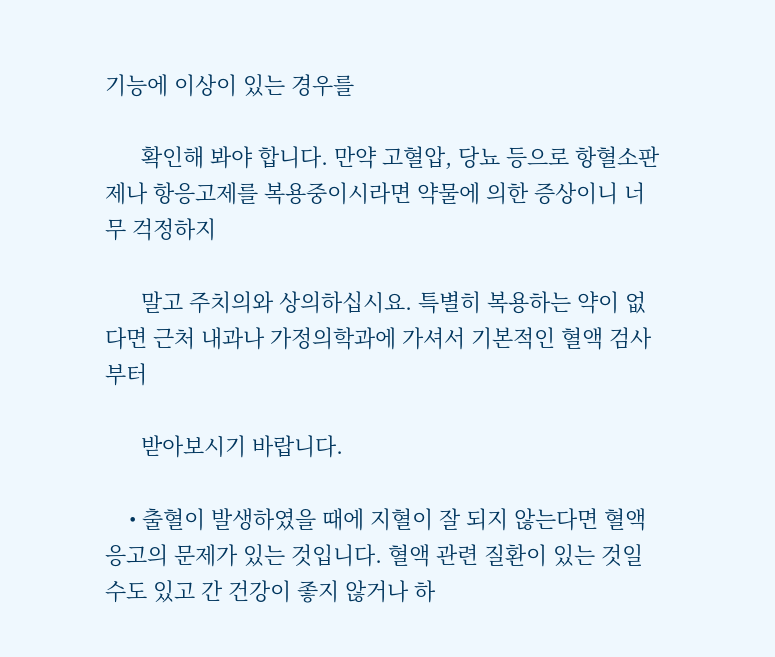기능에 이상이 있는 경우를

      확인해 봐야 합니다. 만약 고혈압, 당뇨 등으로 항혈소판제나 항응고제를 복용중이시라면 약물에 의한 증상이니 너무 걱정하지

      말고 주치의와 상의하십시요. 특별히 복용하는 약이 없다면 근처 내과나 가정의학과에 가셔서 기본적인 혈액 검사부터

      받아보시기 바랍니다.

    • 출혈이 발생하였을 때에 지혈이 잘 되지 않는다면 혈액 응고의 문제가 있는 것입니다. 혈액 관련 질환이 있는 것일 수도 있고 간 건강이 좋지 않거나 하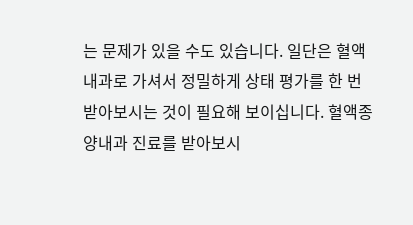는 문제가 있을 수도 있습니다. 일단은 혈액 내과로 가셔서 정밀하게 상태 평가를 한 번 받아보시는 것이 필요해 보이십니다. 혈액종양내과 진료를 받아보시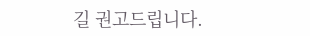길 권고드립니다.